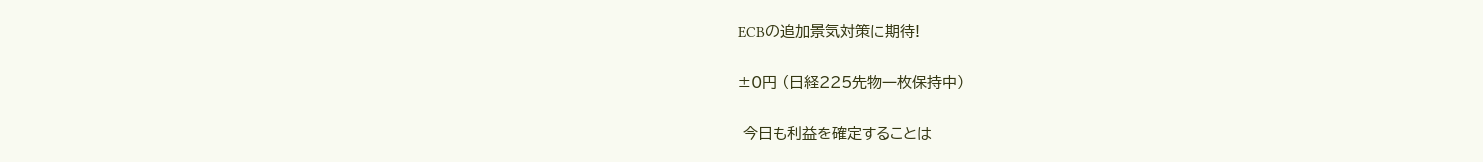ECBの追加景気対策に期待!

±0円 (日経225先物一枚保持中)

 今日も利益を確定することは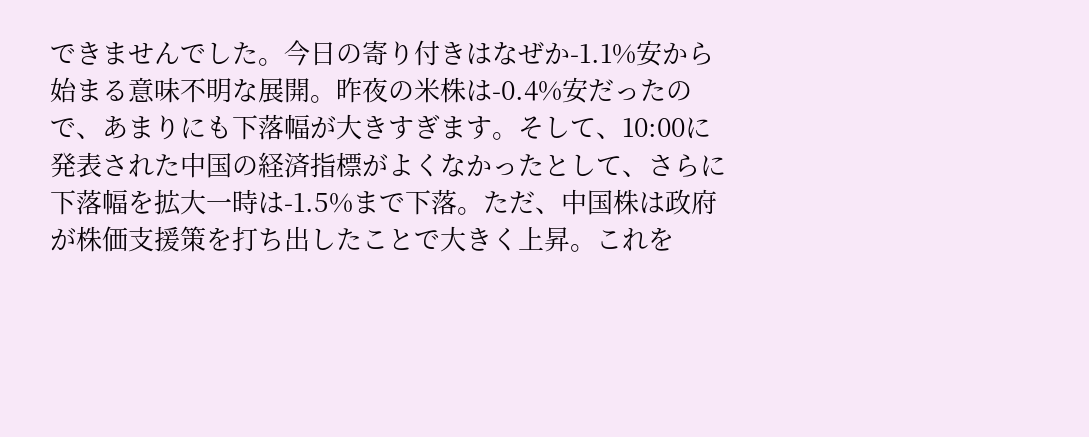できませんでした。今日の寄り付きはなぜか-1.1%安から始まる意味不明な展開。昨夜の米株は-0.4%安だったので、あまりにも下落幅が大きすぎます。そして、10:00に発表された中国の経済指標がよくなかったとして、さらに下落幅を拡大一時は-1.5%まで下落。ただ、中国株は政府が株価支援策を打ち出したことで大きく上昇。これを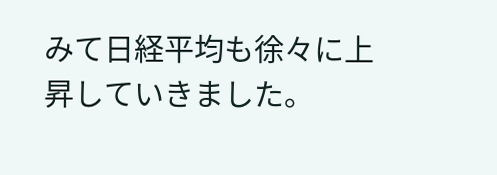みて日経平均も徐々に上昇していきました。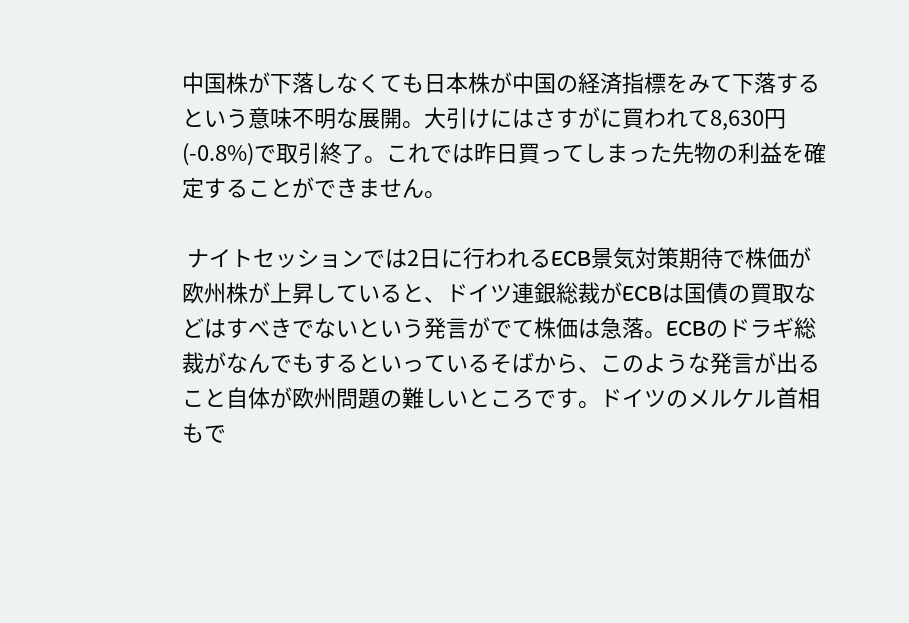中国株が下落しなくても日本株が中国の経済指標をみて下落するという意味不明な展開。大引けにはさすがに買われて8,630円(-0.8%)で取引終了。これでは昨日買ってしまった先物の利益を確定することができません。

 ナイトセッションでは2日に行われるECB景気対策期待で株価が欧州株が上昇していると、ドイツ連銀総裁がECBは国債の買取などはすべきでないという発言がでて株価は急落。ECBのドラギ総裁がなんでもするといっているそばから、このような発言が出ること自体が欧州問題の難しいところです。ドイツのメルケル首相もで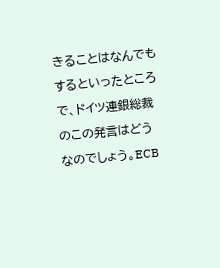きることはなんでもするといったところで、ドイツ連銀総裁のこの発言はどうなのでしょう。ECB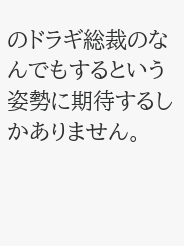のドラギ総裁のなんでもするという姿勢に期待するしかありません。